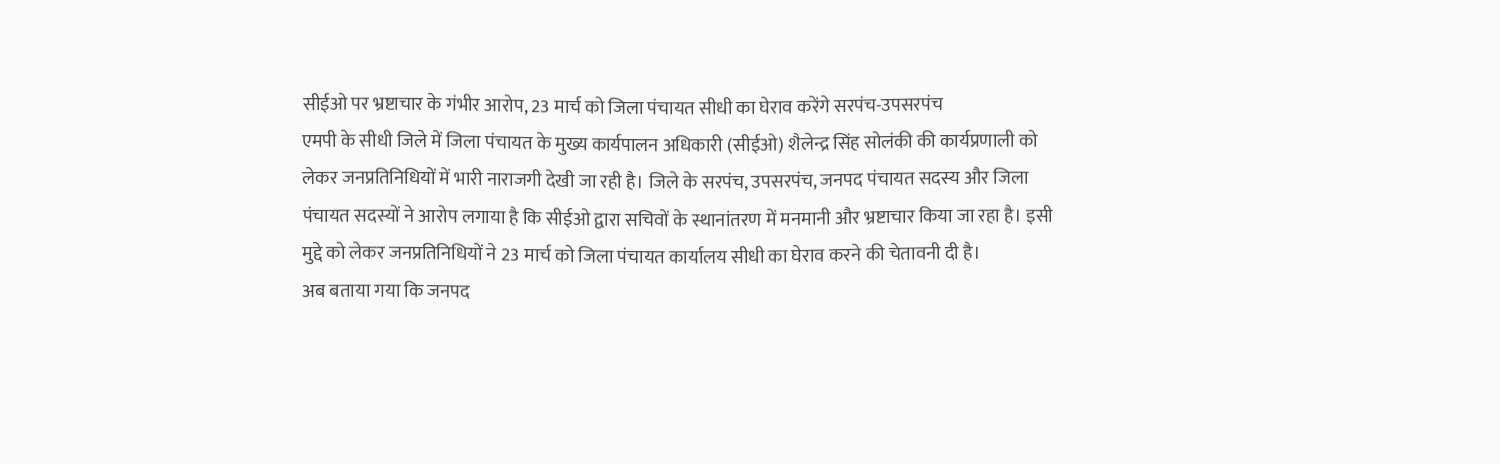सीईओ पर भ्रष्टाचार के गंभीर आरोप, 23 मार्च को जिला पंचायत सीधी का घेराव करेंगे सरपंच-उपसरपंच
एमपी के सीधी जिले में जिला पंचायत के मुख्य कार्यपालन अधिकारी (सीईओ) शैलेन्द्र सिंह सोलंकी की कार्यप्रणाली को लेकर जनप्रतिनिधियों में भारी नाराजगी देखी जा रही है। जिले के सरपंच, उपसरपंच, जनपद पंचायत सदस्य और जिला पंचायत सदस्यों ने आरोप लगाया है कि सीईओ द्वारा सचिवों के स्थानांतरण में मनमानी और भ्रष्टाचार किया जा रहा है। इसी मुद्दे को लेकर जनप्रतिनिधियों ने 23 मार्च को जिला पंचायत कार्यालय सीधी का घेराव करने की चेतावनी दी है।
अब बताया गया कि जनपद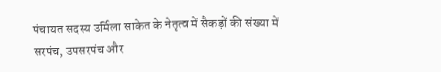पंचायत सदस्य उर्मिला साकेत के नेतृत्व में सैकड़ों की संख्या में सरपंच, उपसरपंच और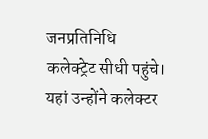जनप्रतिनिधि कलेक्ट्रेट सीधी पहुंचे। यहां उन्होंने कलेक्टर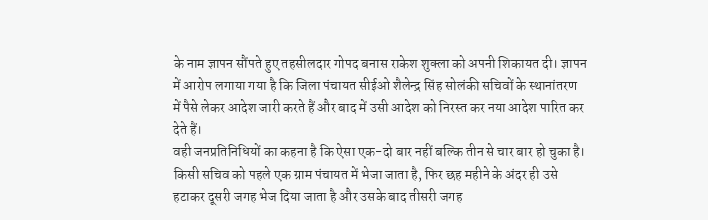के नाम ज्ञापन सौंपते हुए तहसीलदार गोपद बनास राकेश शुक्ला को अपनी शिकायत दी। ज्ञापन में आरोप लगाया गया है कि जिला पंचायत सीईओ शैलेन्द्र सिंह सोलंकी सचिवों के स्थानांतरण में पैसे लेकर आदेश जारी करते हैं और बाद में उसी आदेश को निरस्त कर नया आदेश पारित कर देते हैं।
वही जनप्रतिनिधियों का कहना है कि ऐसा एक-दो बार नहीं बल्कि तीन से चार बार हो चुका है। किसी सचिव को पहले एक ग्राम पंचायत में भेजा जाता है, फिर छह महीने के अंदर ही उसे हटाकर दूसरी जगह भेज दिया जाता है और उसके बाद तीसरी जगह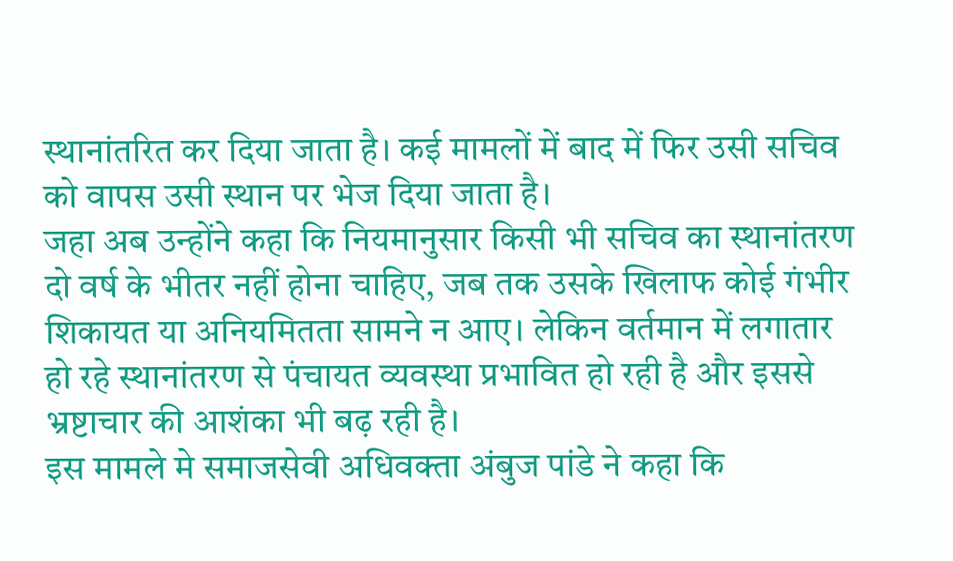स्थानांतरित कर दिया जाता है। कई मामलों में बाद में फिर उसी सचिव को वापस उसी स्थान पर भेज दिया जाता है।
जहा अब उन्होंने कहा कि नियमानुसार किसी भी सचिव का स्थानांतरण दो वर्ष के भीतर नहीं होना चाहिए, जब तक उसके खिलाफ कोई गंभीर शिकायत या अनियमितता सामने न आए। लेकिन वर्तमान में लगातार हो रहे स्थानांतरण से पंचायत व्यवस्था प्रभावित हो रही है और इससे भ्रष्टाचार की आशंका भी बढ़ रही है।
इस मामले मे समाजसेवी अधिवक्ता अंबुज पांडे ने कहा कि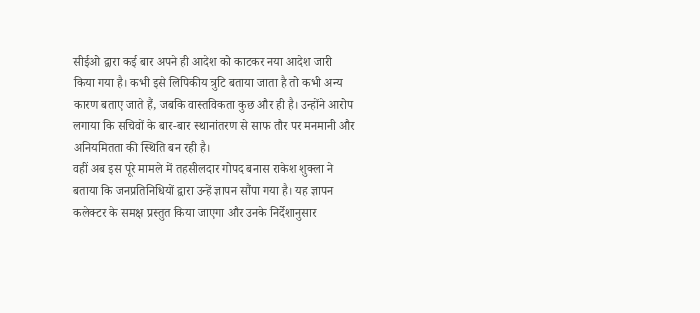सीईओ द्वारा कई बार अपने ही आदेश को काटकर नया आदेश जारी किया गया है। कभी इसे लिपिकीय त्रुटि बताया जाता है तो कभी अन्य कारण बताए जाते हैं, जबकि वास्तविकता कुछ और ही है। उन्होंने आरोप लगाया कि सचिवों के बार-बार स्थानांतरण से साफ तौर पर मनमानी और अनियमितता की स्थिति बन रही है।
वहीं अब इस पूरे मामले में तहसीलदार गोपद बनास राकेश शुक्ला ने बताया कि जनप्रतिनिधियों द्वारा उन्हें ज्ञापन सौंपा गया है। यह ज्ञापन कलेक्टर के समक्ष प्रस्तुत किया जाएगा और उनके निर्देशानुसार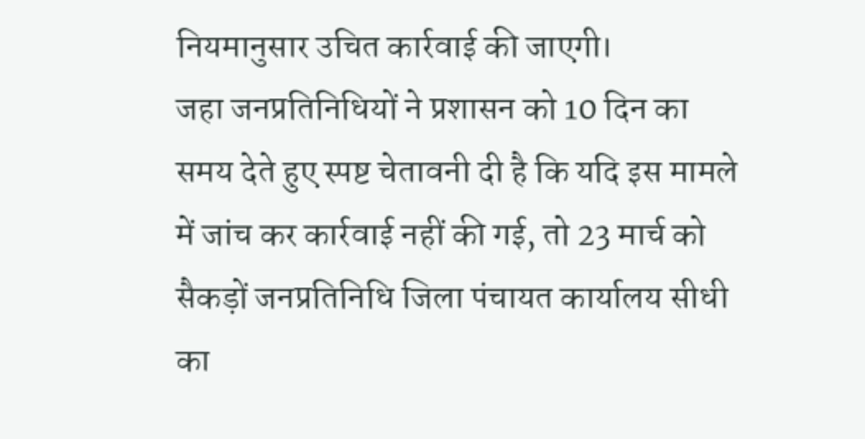नियमानुसार उचित कार्रवाई की जाएगी।
जहा जनप्रतिनिधियों ने प्रशासन को 10 दिन का समय देते हुए स्पष्ट चेतावनी दी है कि यदि इस मामले में जांच कर कार्रवाई नहीं की गई, तो 23 मार्च को सैकड़ों जनप्रतिनिधि जिला पंचायत कार्यालय सीधी का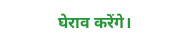घेराव करेंगे।